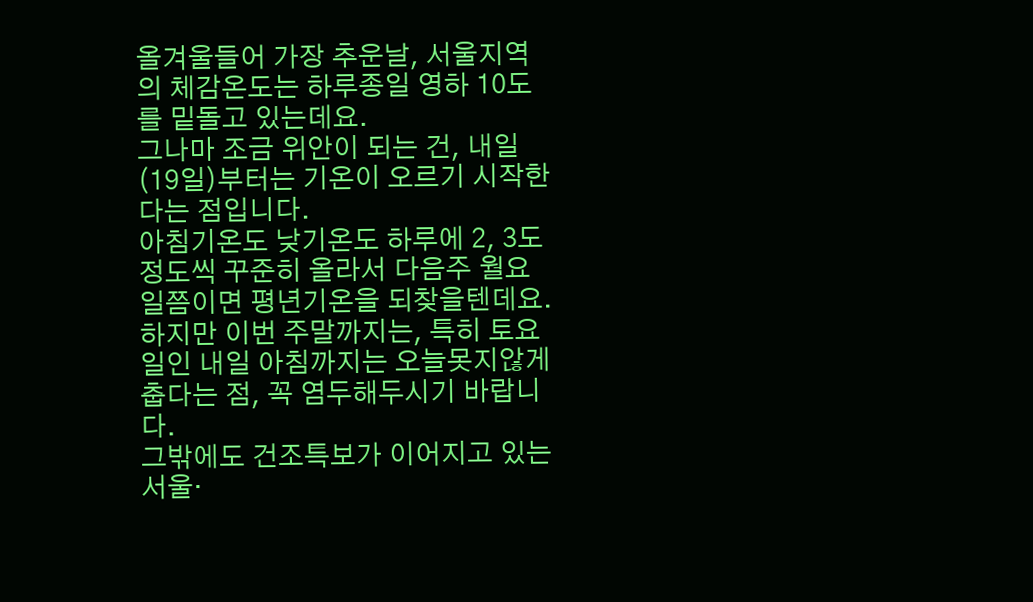올겨울들어 가장 추운날, 서울지역의 체감온도는 하루종일 영하 10도를 밑돌고 있는데요.
그나마 조금 위안이 되는 건, 내일(19일)부터는 기온이 오르기 시작한다는 점입니다.
아침기온도 낮기온도 하루에 2, 3도 정도씩 꾸준히 올라서 다음주 월요일쯤이면 평년기온을 되찾을텐데요.
하지만 이번 주말까지는, 특히 토요일인 내일 아침까지는 오늘못지않게 춥다는 점, 꼭 염두해두시기 바랍니다.
그밖에도 건조특보가 이어지고 있는 서울·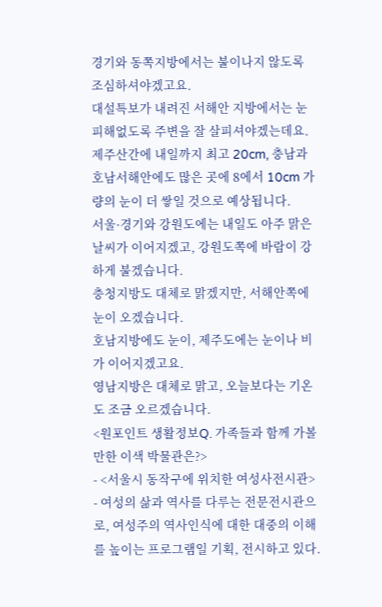경기와 동쪽지방에서는 불이나지 않도록 조심하셔야겠고요.
대설특보가 내려진 서해안 지방에서는 눈 피해없도록 주변을 잘 살피셔야겠는데요.
제주산간에 내일까지 최고 20cm, 충남과 호남서해안에도 많은 곳에 8에서 10cm 가량의 눈이 더 쌓일 것으로 예상됩니다.
서울·경기와 강원도에는 내일도 아주 맑은 날씨가 이어지겠고, 강원도쪽에 바람이 강하게 불겠습니다.
충청지방도 대체로 맑겠지만, 서해안쪽에 눈이 오겠습니다.
호남지방에도 눈이, 제주도에는 눈이나 비가 이어지겠고요.
영남지방은 대체로 맑고, 오늘보다는 기온도 조금 오르겠습니다.
<원포인트 생활정보Q. 가족들과 함께 가볼 만한 이색 박물관은?>
- <서울시 동작구에 위치한 여성사전시관>
- 여성의 삶과 역사를 다루는 전문전시관으로, 여성주의 역사인식에 대한 대중의 이해를 높이는 프로그램일 기획, 전시하고 있다.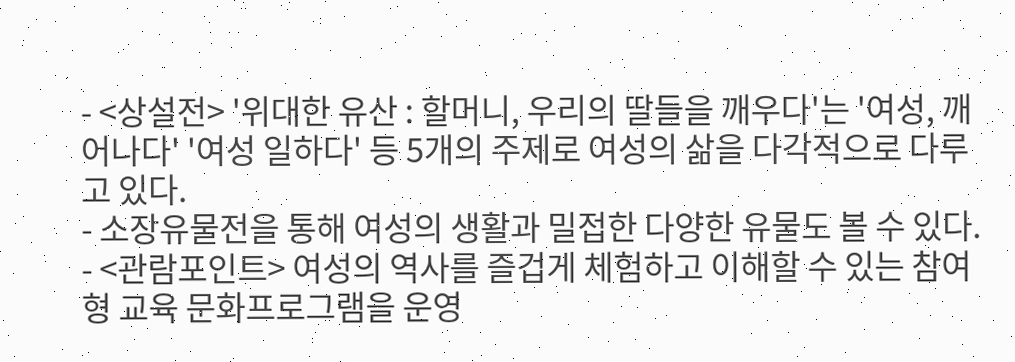- <상설전> '위대한 유산 : 할머니, 우리의 딸들을 깨우다'는 '여성, 깨어나다' '여성 일하다' 등 5개의 주제로 여성의 삶을 다각적으로 다루고 있다.
- 소장유물전을 통해 여성의 생활과 밀접한 다양한 유물도 볼 수 있다.
- <관람포인트> 여성의 역사를 즐겁게 체험하고 이해할 수 있는 참여형 교육 문화프로그램을 운영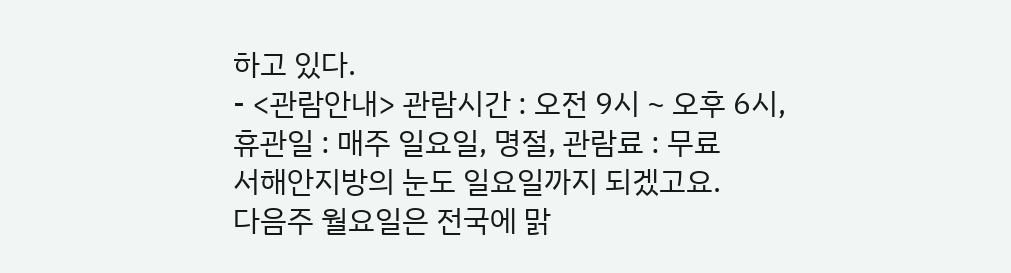하고 있다.
- <관람안내> 관람시간 : 오전 9시 ~ 오후 6시, 휴관일 : 매주 일요일, 명절, 관람료 : 무료
서해안지방의 눈도 일요일까지 되겠고요.
다음주 월요일은 전국에 맑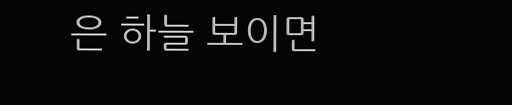은 하늘 보이면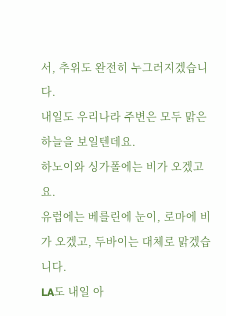서, 추위도 완전히 누그러지겠습니다.
내일도 우리나라 주변은 모두 맑은 하늘을 보일텐데요.
하노이와 싱가폴에는 비가 오겠고요.
유럽에는 베를린에 눈이, 로마에 비가 오겠고, 두바이는 대체로 맑겠습니다.
LA도 내일 아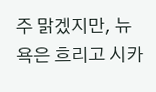주 맑겠지만, 뉴욕은 흐리고 시카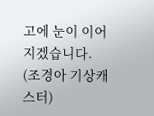고에 눈이 이어지겠습니다.
(조경아 기상캐스터)